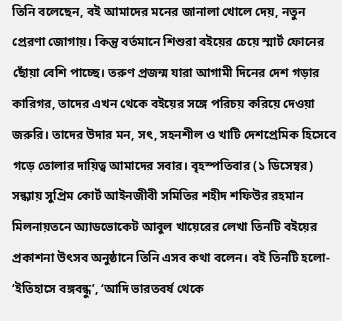তিনি বলেছেন, বই আমাদের মনের জানালা খোলে দেয়, নতুন প্রেরণা জোগায়। কিন্তু বর্তমানে শিশুরা বইয়ের চেয়ে স্মার্ট ফোনের ছোঁয়া বেশি পাচ্ছে। তরুণ প্রজন্ম যারা আগামী দিনের দেশ গড়ার কারিগর, তাদের এখন থেকে বইয়ের সঙ্গে পরিচয় করিয়ে দেওয়া জরুরি। তাদের উদার মন, সৎ, সহনশীল ও খাটি দেশপ্রেমিক হিসেবে গড়ে তোলার দায়িত্ব আমাদের সবার। বৃহস্পতিবার (১ ডিসেম্বর) সন্ধ্যায় সুপ্রিম কোর্ট আইনজীবী সমিতির শহীদ শফিউর রহমান মিলনায়তনে অ্যাডভোকেট আবুল খায়েরের লেখা তিনটি বইয়ের প্রকাশনা উৎসব অনুষ্ঠানে তিনি এসব কথা বলেন। বই তিনটি হলো- ‘ইতিহাসে বঙ্গবন্ধু’, ‘আদি ভারতবর্ষ থেকে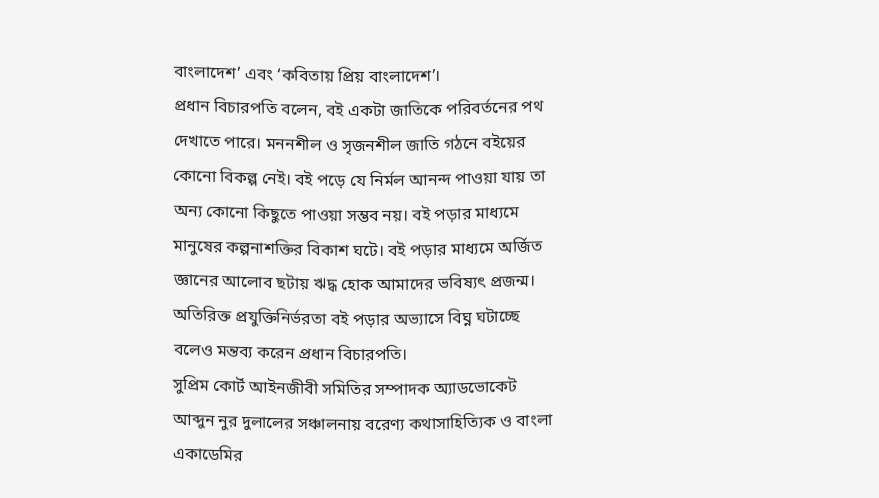বাংলাদেশ’ এবং ‘কবিতায় প্রিয় বাংলাদেশ’।
প্রধান বিচারপতি বলেন, বই একটা জাতিকে পরিবর্তনের পথ দেখাতে পারে। মননশীল ও সৃজনশীল জাতি গঠনে বইয়ের কোনো বিকল্প নেই। বই পড়ে যে নির্মল আনন্দ পাওয়া যায় তা অন্য কোনো কিছুতে পাওয়া সম্ভব নয়। বই পড়ার মাধ্যমে মানুষের কল্পনাশক্তির বিকাশ ঘটে। বই পড়ার মাধ্যমে অর্জিত জ্ঞানের আলোব ছটায় ঋদ্ধ হোক আমাদের ভবিষ্যৎ প্রজন্ম। অতিরিক্ত প্রযুক্তিনির্ভরতা বই পড়ার অভ্যাসে বিঘ্ন ঘটাচ্ছে বলেও মন্তব্য করেন প্রধান বিচারপতি।
সুপ্রিম কোর্ট আইনজীবী সমিতির সম্পাদক অ্যাডভোকেট আব্দুন নুর দুলালের সঞ্চালনায় বরেণ্য কথাসাহিত্যিক ও বাংলা একাডেমির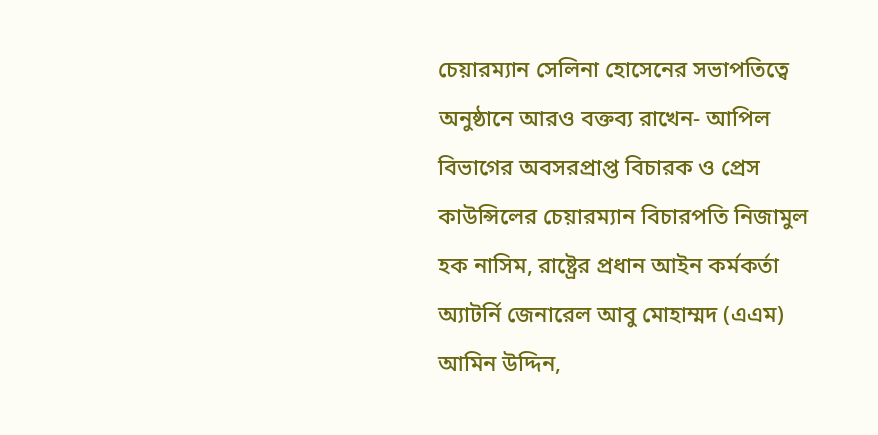চেয়ারম্যান সেলিনা হোসেনের সভাপতিত্বে অনুষ্ঠানে আরও বক্তব্য রাখেন- আপিল বিভাগের অবসরপ্রাপ্ত বিচারক ও প্রেস কাউন্সিলের চেয়ারম্যান বিচারপতি নিজামুল হক নাসিম, রাষ্ট্রের প্রধান আইন কর্মকর্তা অ্যাটর্নি জেনারেল আবু মোহাম্মদ (এএম) আমিন উদ্দিন,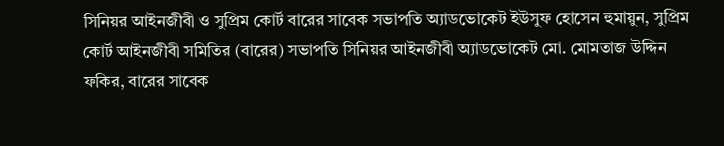সিনিয়র আইনজীবী ও সুপ্রিম কোর্ট বারের সাবেক সভাপতি অ্যাডভোকেট ইউসুফ হোসেন হুমায়ুন, সুপ্রিম কোর্ট আইনজীবী সমিতির (বারের) সভাপতি সিনিয়র আইনজীবী অ্যাডভোকেট মো. মোমতাজ উদ্দিন ফকির, বারের সাবেক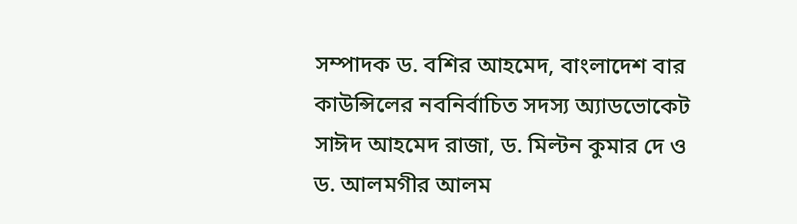সম্পাদক ড. বশির আহমেদ, বাংলাদেশ বার কাউন্সিলের নবনির্বাচিত সদস্য অ্যাডভোকেট সাঈদ আহমেদ রাজা, ড. মিল্টন কুমার দে ও ড. আলমগীর আলম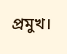প্রমুখ।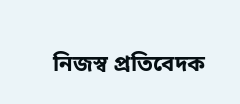নিজস্ব প্রতিবেদক